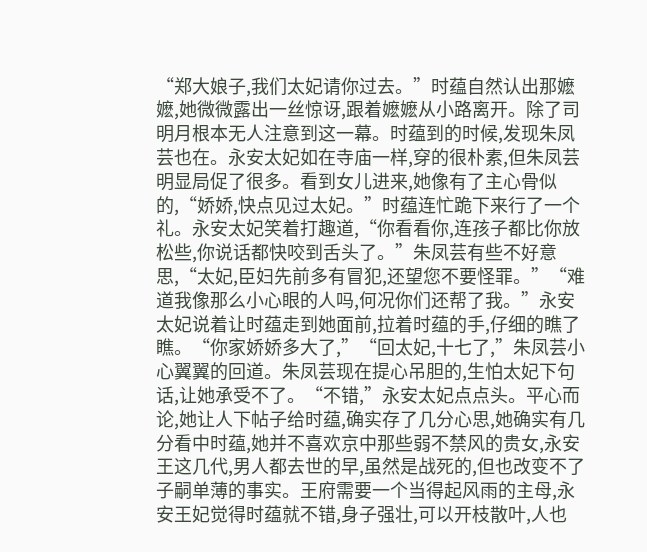“郑大娘子,我们太妃请你过去。”时蕴自然认出那嬷嬷,她微微露出一丝惊讶,跟着嬷嬷从小路离开。除了司明月根本无人注意到这一幕。时蕴到的时候,发现朱凤芸也在。永安太妃如在寺庙一样,穿的很朴素,但朱凤芸明显局促了很多。看到女儿进来,她像有了主心骨似的,“娇娇,快点见过太妃。”时蕴连忙跪下来行了一个礼。永安太妃笑着打趣道,“你看看你,连孩子都比你放松些,你说话都快咬到舌头了。”朱凤芸有些不好意思,“太妃,臣妇先前多有冒犯,还望您不要怪罪。”“难道我像那么小心眼的人吗,何况你们还帮了我。”永安太妃说着让时蕴走到她面前,拉着时蕴的手,仔细的瞧了瞧。“你家娇娇多大了,”“回太妃,十七了,”朱凤芸小心翼翼的回道。朱凤芸现在提心吊胆的,生怕太妃下句话,让她承受不了。“不错,”永安太妃点点头。平心而论,她让人下帖子给时蕴,确实存了几分心思,她确实有几分看中时蕴,她并不喜欢京中那些弱不禁风的贵女,永安王这几代,男人都去世的早,虽然是战死的,但也改变不了子嗣单薄的事实。王府需要一个当得起风雨的主母,永安王妃觉得时蕴就不错,身子强壮,可以开枝散叶,人也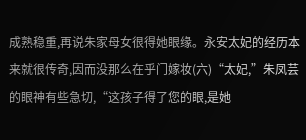成熟稳重,再说朱家母女很得她眼缘。永安太妃的经历本来就很传奇,因而没那么在乎门嫁妆(六)“太妃,”朱凤芸的眼神有些急切,“这孩子得了您的眼,是她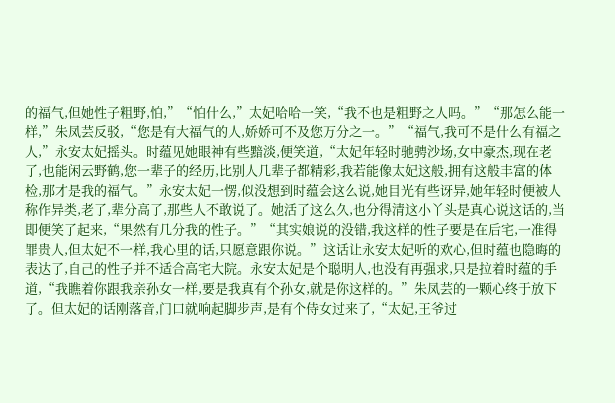的福气,但她性子粗野,怕,”“怕什么,”太妃哈哈一笑,“我不也是粗野之人吗。”“那怎么能一样,”朱凤芸反驳,“您是有大福气的人,娇娇可不及您万分之一。”“福气,我可不是什么有福之人,”永安太妃摇头。时蕴见她眼神有些黯淡,便笑道,“太妃年轻时驰骋沙场,女中豪杰,现在老了,也能闲云野鹤,您一辈子的经历,比别人几辈子都精彩,我若能像太妃这般,拥有这般丰富的体检,那才是我的福气。”永安太妃一愣,似没想到时蕴会这么说,她目光有些讶异,她年轻时便被人称作异类,老了,辈分高了,那些人不敢说了。她活了这么久,也分得清这小丫头是真心说这话的,当即便笑了起来,“果然有几分我的性子。”“其实娘说的没错,我这样的性子要是在后宅,一准得罪贵人,但太妃不一样,我心里的话,只愿意跟你说。”这话让永安太妃听的欢心,但时蕴也隐晦的表达了,自己的性子并不适合高宅大院。永安太妃是个聪明人,也没有再强求,只是拉着时蕴的手道,“我瞧着你跟我亲孙女一样,要是我真有个孙女,就是你这样的。”朱凤芸的一颗心终于放下了。但太妃的话刚落音,门口就响起脚步声,是有个侍女过来了,“太妃,王爷过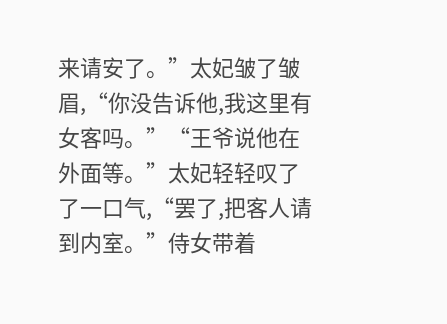来请安了。”太妃皱了皱眉,“你没告诉他,我这里有女客吗。”“王爷说他在外面等。”太妃轻轻叹了了一口气,“罢了,把客人请到内室。”侍女带着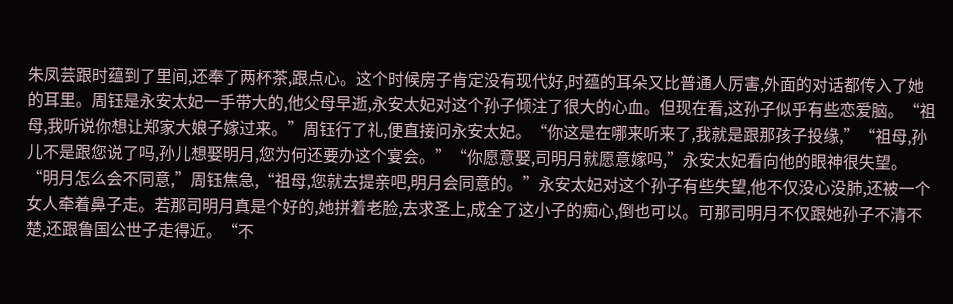朱凤芸跟时蕴到了里间,还奉了两杯茶,跟点心。这个时候房子肯定没有现代好,时蕴的耳朵又比普通人厉害,外面的对话都传入了她的耳里。周钰是永安太妃一手带大的,他父母早逝,永安太妃对这个孙子倾注了很大的心血。但现在看,这孙子似乎有些恋爱脑。“祖母,我听说你想让郑家大娘子嫁过来。”周钰行了礼,便直接问永安太妃。“你这是在哪来听来了,我就是跟那孩子投缘,”“祖母,孙儿不是跟您说了吗,孙儿想娶明月,您为何还要办这个宴会。”“你愿意娶,司明月就愿意嫁吗,”永安太妃看向他的眼神很失望。“明月怎么会不同意,”周钰焦急,“祖母,您就去提亲吧,明月会同意的。”永安太妃对这个孙子有些失望,他不仅没心没肺,还被一个女人牵着鼻子走。若那司明月真是个好的,她拼着老脸,去求圣上,成全了这小子的痴心,倒也可以。可那司明月不仅跟她孙子不清不楚,还跟鲁国公世子走得近。“不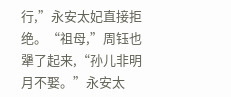行,”永安太妃直接拒绝。“祖母,”周钰也犟了起来,“孙儿非明月不娶。”永安太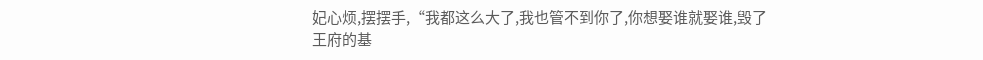妃心烦,摆摆手,“我都这么大了,我也管不到你了,你想娶谁就娶谁,毁了王府的基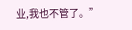业,我也不管了。”